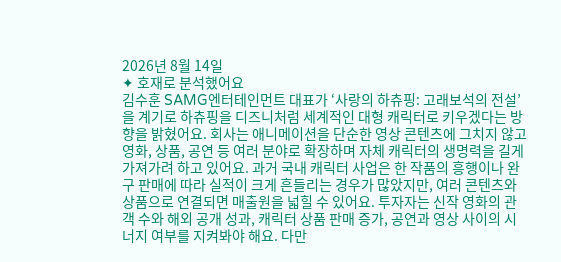2026년 8월 14일
✦ 호재로 분석했어요
김수훈 SAMG엔터테인먼트 대표가 ‘사랑의 하츄핑: 고래보석의 전설’을 계기로 하츄핑을 디즈니처럼 세계적인 대형 캐릭터로 키우겠다는 방향을 밝혔어요. 회사는 애니메이션을 단순한 영상 콘텐츠에 그치지 않고 영화, 상품, 공연 등 여러 분야로 확장하며 자체 캐릭터의 생명력을 길게 가져가려 하고 있어요. 과거 국내 캐릭터 사업은 한 작품의 흥행이나 완구 판매에 따라 실적이 크게 흔들리는 경우가 많았지만, 여러 콘텐츠와 상품으로 연결되면 매출원을 넓힐 수 있어요. 투자자는 신작 영화의 관객 수와 해외 공개 성과, 캐릭터 상품 판매 증가, 공연과 영상 사이의 시너지 여부를 지켜봐야 해요. 다만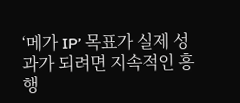‘메가 IP’ 목표가 실제 성과가 되려면 지속적인 흥행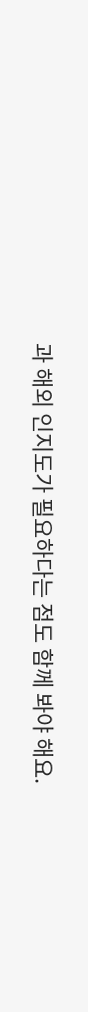과 해외 인지도가 필요하다는 점도 함께 봐야 해요.